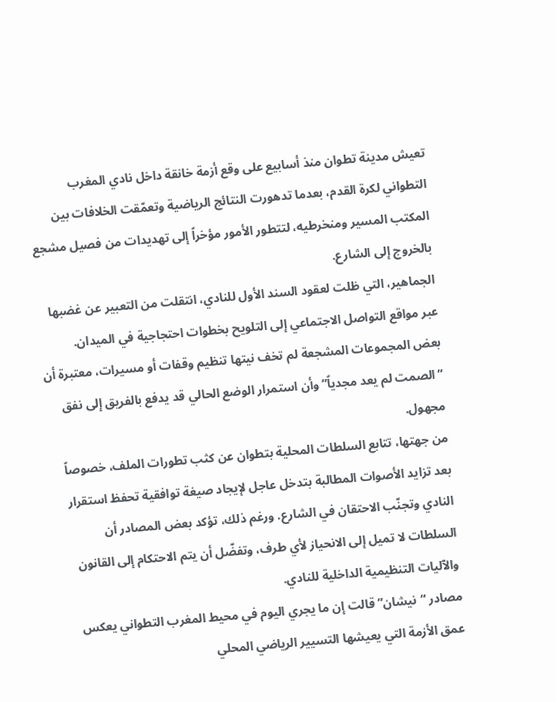تعيش مدينة تطوان منذ أسابيع على وقع أزمة خانقة داخل نادي المغرب التطواني لكرة القدم، بعدما تدهورت النتائج الرياضية وتعمّقت الخلافات بين المكتب المسير ومنخرطيه، لتتطور الأمور مؤخراً إلى تهديدات من فصيل مشجع بالخروج إلى الشارع.
الجماهير، التي ظلت لعقود السند الأول للنادي، انتقلت من التعبير عن غضبها عبر مواقع التواصل الاجتماعي إلى التلويح بخطوات احتجاجية في الميدان.
بعض المجموعات المشجعة لم تخف نيتها تنظيم وقفات أو مسيرات، معتبرة أن “الصمت لم يعد مجدياً” وأن استمرار الوضع الحالي قد يدفع بالفريق إلى نفق مجهول.
من جهتها، تتابع السلطات المحلية بتطوان عن كثب تطورات الملف، خصوصاً بعد تزايد الأصوات المطالبة بتدخل عاجل لإيجاد صيغة توافقية تحفظ استقرار النادي وتجنّب الاحتقان في الشارع. ورغم ذلك، تؤكد بعض المصادر أن السلطات لا تميل إلى الانحياز لأي طرف، وتفضّل أن يتم الاحتكام إلى القانون والآليات التنظيمية الداخلية للنادي.
مصادر “نيشان” قالت إن ما يجري اليوم في محيط المغرب التطواني يعكس عمق الأزمة التي يعيشها التسيير الرياضي المحلي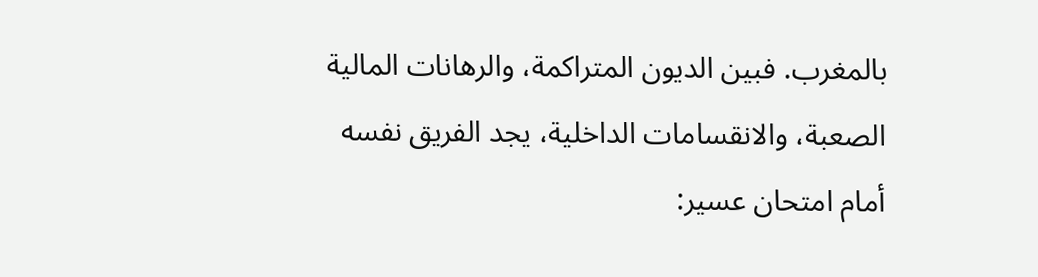بالمغرب. فبين الديون المتراكمة، والرهانات المالية الصعبة، والانقسامات الداخلية، يجد الفريق نفسه أمام امتحان عسير: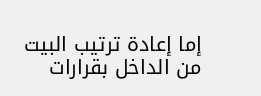إما إعادة ترتيب البيت من الداخل بقرارات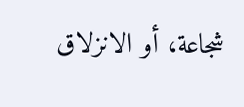شجاعة، أو الانزلاق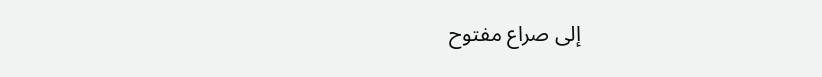إلى صراع مفتوح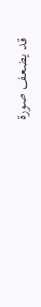قد يضعف صورة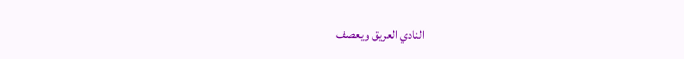النادي العريق ويعصف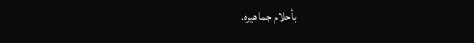بأحلام جماهيره.